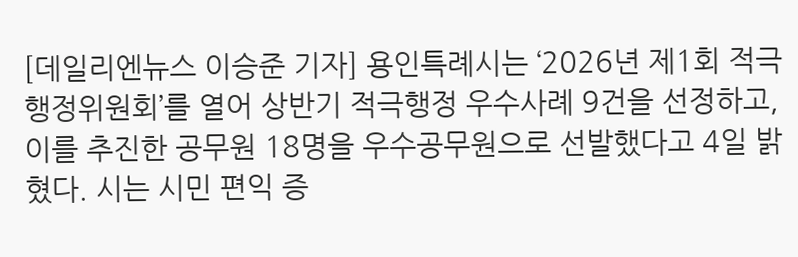[데일리엔뉴스 이승준 기자] 용인특례시는 ‘2026년 제1회 적극행정위원회’를 열어 상반기 적극행정 우수사례 9건을 선정하고, 이를 추진한 공무원 18명을 우수공무원으로 선발했다고 4일 밝혔다. 시는 시민 편익 증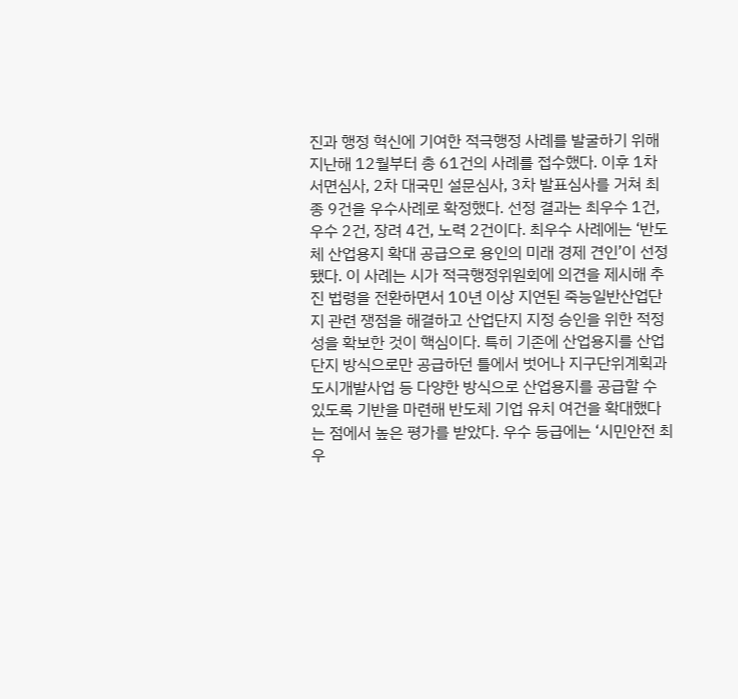진과 행정 혁신에 기여한 적극행정 사례를 발굴하기 위해 지난해 12월부터 총 61건의 사례를 접수했다. 이후 1차 서면심사, 2차 대국민 설문심사, 3차 발표심사를 거쳐 최종 9건을 우수사례로 확정했다. 선정 결과는 최우수 1건, 우수 2건, 장려 4건, 노력 2건이다. 최우수 사례에는 ‘반도체 산업용지 확대 공급으로 용인의 미래 경제 견인’이 선정됐다. 이 사례는 시가 적극행정위원회에 의견을 제시해 추진 법령을 전환하면서 10년 이상 지연된 죽능일반산업단지 관련 쟁점을 해결하고 산업단지 지정 승인을 위한 적정성을 확보한 것이 핵심이다. 특히 기존에 산업용지를 산업단지 방식으로만 공급하던 틀에서 벗어나 지구단위계획과 도시개발사업 등 다양한 방식으로 산업용지를 공급할 수 있도록 기반을 마련해 반도체 기업 유치 여건을 확대했다는 점에서 높은 평가를 받았다. 우수 등급에는 ‘시민안전 최우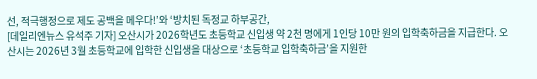선, 적극행정으로 제도 공백을 메우다!’와 ‘방치된 독정교 하부공간,
[데일리엔뉴스 유석주 기자] 오산시가 2026학년도 초등학교 신입생 약 2천 명에게 1인당 10만 원의 입학축하금을 지급한다. 오산시는 2026년 3월 초등학교에 입학한 신입생을 대상으로 ‘초등학교 입학축하금’을 지원한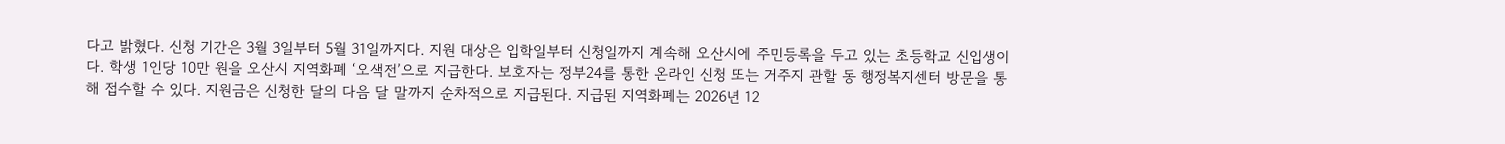다고 밝혔다. 신청 기간은 3월 3일부터 5월 31일까지다. 지원 대상은 입학일부터 신청일까지 계속해 오산시에 주민등록을 두고 있는 초등학교 신입생이다. 학생 1인당 10만 원을 오산시 지역화폐 ‘오색전’으로 지급한다. 보호자는 정부24를 통한 온라인 신청 또는 거주지 관할 동 행정복지센터 방문을 통해 접수할 수 있다. 지원금은 신청한 달의 다음 달 말까지 순차적으로 지급된다. 지급된 지역화폐는 2026년 12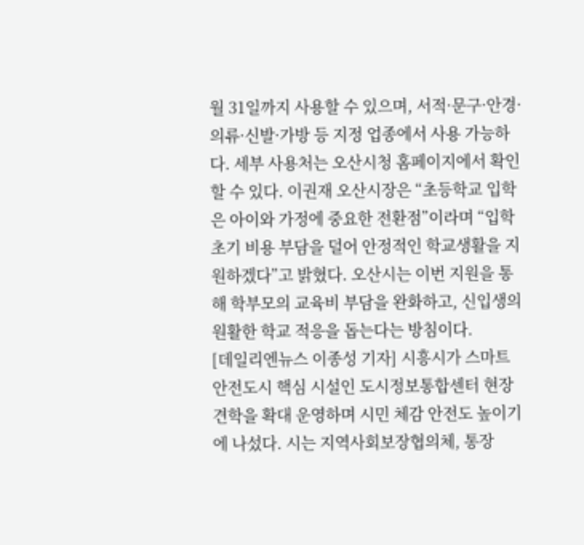월 31일까지 사용할 수 있으며, 서적·문구·안경·의류·신발·가방 등 지정 업종에서 사용 가능하다. 세부 사용처는 오산시청 홈페이지에서 확인할 수 있다. 이권재 오산시장은 “초등학교 입학은 아이와 가정에 중요한 전환점”이라며 “입학 초기 비용 부담을 덜어 안정적인 학교생활을 지원하겠다”고 밝혔다. 오산시는 이번 지원을 통해 학부모의 교육비 부담을 완화하고, 신입생의 원활한 학교 적응을 돕는다는 방침이다.
[데일리엔뉴스 이종성 기자] 시흥시가 스마트 안전도시 핵심 시설인 도시정보통합센터 현장 견학을 확대 운영하며 시민 체감 안전도 높이기에 나섰다. 시는 지역사회보장협의체, 통장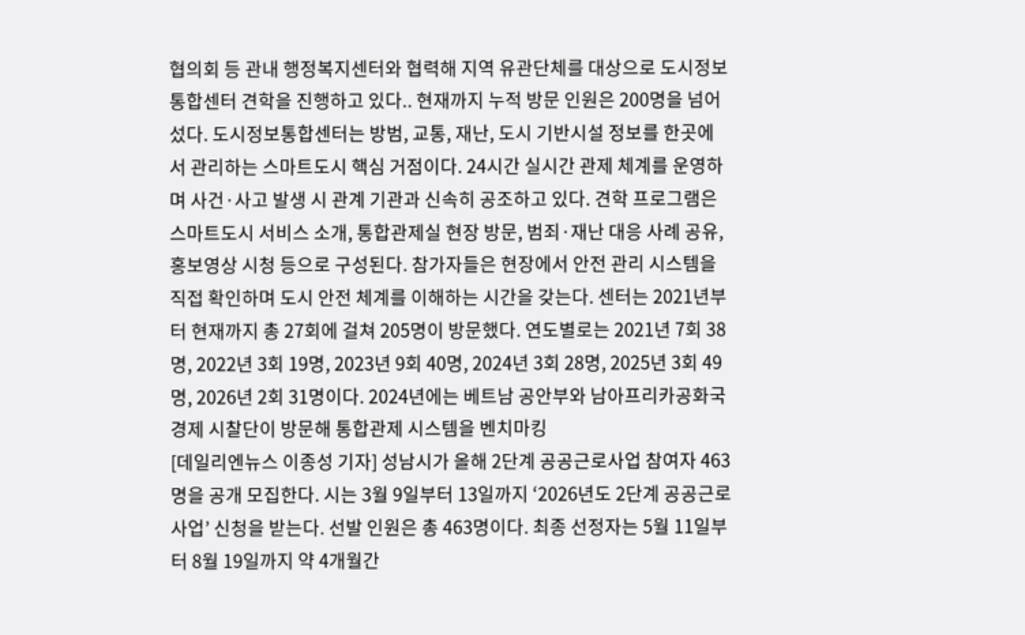협의회 등 관내 행정복지센터와 협력해 지역 유관단체를 대상으로 도시정보통합센터 견학을 진행하고 있다.. 현재까지 누적 방문 인원은 200명을 넘어섰다. 도시정보통합센터는 방범, 교통, 재난, 도시 기반시설 정보를 한곳에서 관리하는 스마트도시 핵심 거점이다. 24시간 실시간 관제 체계를 운영하며 사건·사고 발생 시 관계 기관과 신속히 공조하고 있다. 견학 프로그램은 스마트도시 서비스 소개, 통합관제실 현장 방문, 범죄·재난 대응 사례 공유, 홍보영상 시청 등으로 구성된다. 참가자들은 현장에서 안전 관리 시스템을 직접 확인하며 도시 안전 체계를 이해하는 시간을 갖는다. 센터는 2021년부터 현재까지 총 27회에 걸쳐 205명이 방문했다. 연도별로는 2021년 7회 38명, 2022년 3회 19명, 2023년 9회 40명, 2024년 3회 28명, 2025년 3회 49명, 2026년 2회 31명이다. 2024년에는 베트남 공안부와 남아프리카공화국 경제 시찰단이 방문해 통합관제 시스템을 벤치마킹
[데일리엔뉴스 이종성 기자] 성남시가 올해 2단계 공공근로사업 참여자 463명을 공개 모집한다. 시는 3월 9일부터 13일까지 ‘2026년도 2단계 공공근로사업’ 신청을 받는다. 선발 인원은 총 463명이다. 최종 선정자는 5월 11일부터 8월 19일까지 약 4개월간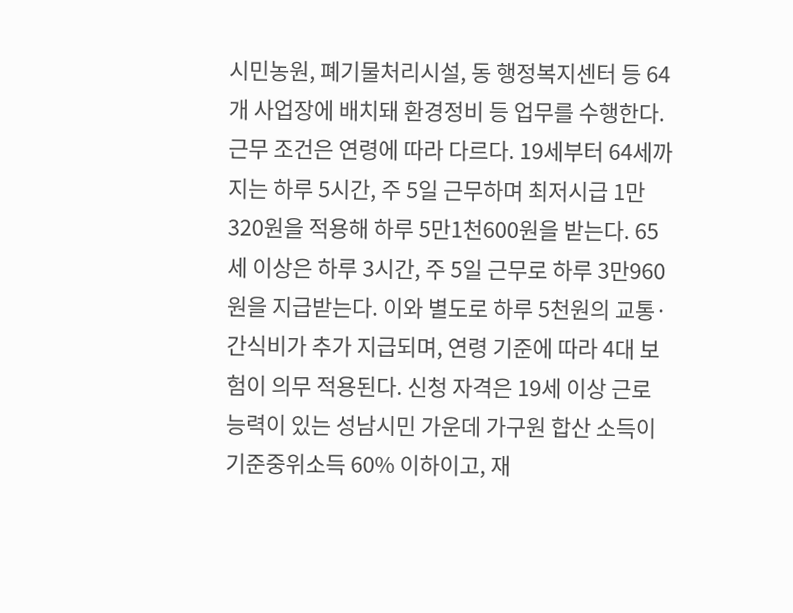시민농원, 폐기물처리시설, 동 행정복지센터 등 64개 사업장에 배치돼 환경정비 등 업무를 수행한다. 근무 조건은 연령에 따라 다르다. 19세부터 64세까지는 하루 5시간, 주 5일 근무하며 최저시급 1만320원을 적용해 하루 5만1천600원을 받는다. 65세 이상은 하루 3시간, 주 5일 근무로 하루 3만960원을 지급받는다. 이와 별도로 하루 5천원의 교통·간식비가 추가 지급되며, 연령 기준에 따라 4대 보험이 의무 적용된다. 신청 자격은 19세 이상 근로 능력이 있는 성남시민 가운데 가구원 합산 소득이 기준중위소득 60% 이하이고, 재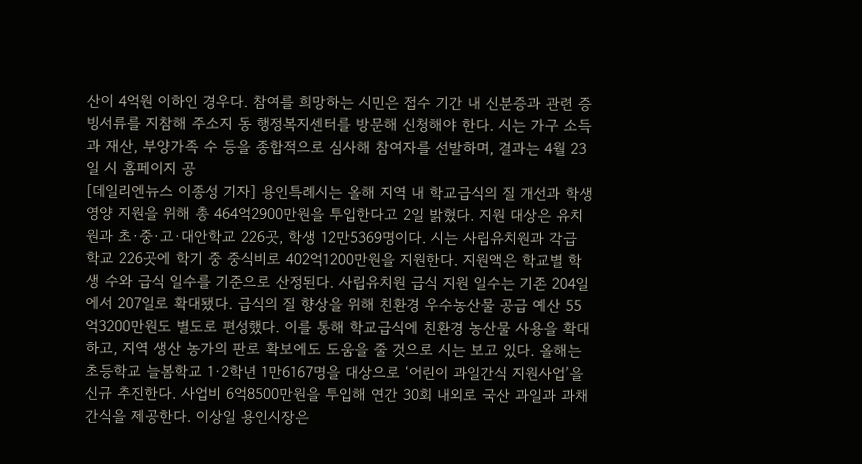산이 4억원 이하인 경우다. 참여를 희망하는 시민은 접수 기간 내 신분증과 관련 증빙서류를 지참해 주소지 동 행정복지센터를 방문해 신청해야 한다. 시는 가구 소득과 재산, 부양가족 수 등을 종합적으로 심사해 참여자를 선발하며, 결과는 4월 23일 시 홈페이지 공
[데일리엔뉴스 이종성 기자] 용인특례시는 올해 지역 내 학교급식의 질 개선과 학생 영양 지원을 위해 총 464억2900만원을 투입한다고 2일 밝혔다. 지원 대상은 유치원과 초·중·고·대안학교 226곳, 학생 12만5369명이다. 시는 사립유치원과 각급 학교 226곳에 학기 중 중식비로 402억1200만원을 지원한다. 지원액은 학교별 학생 수와 급식 일수를 기준으로 산정된다. 사립유치원 급식 지원 일수는 기존 204일에서 207일로 확대됐다. 급식의 질 향상을 위해 친환경 우수농산물 공급 예산 55억3200만원도 별도로 편성했다. 이를 통해 학교급식에 친환경 농산물 사용을 확대하고, 지역 생산 농가의 판로 확보에도 도움을 줄 것으로 시는 보고 있다. 올해는 초등학교 늘봄학교 1·2학년 1만6167명을 대상으로 ‘어린이 과일간식 지원사업’을 신규 추진한다. 사업비 6억8500만원을 투입해 연간 30회 내외로 국산 과일과 과채 간식을 제공한다. 이상일 용인시장은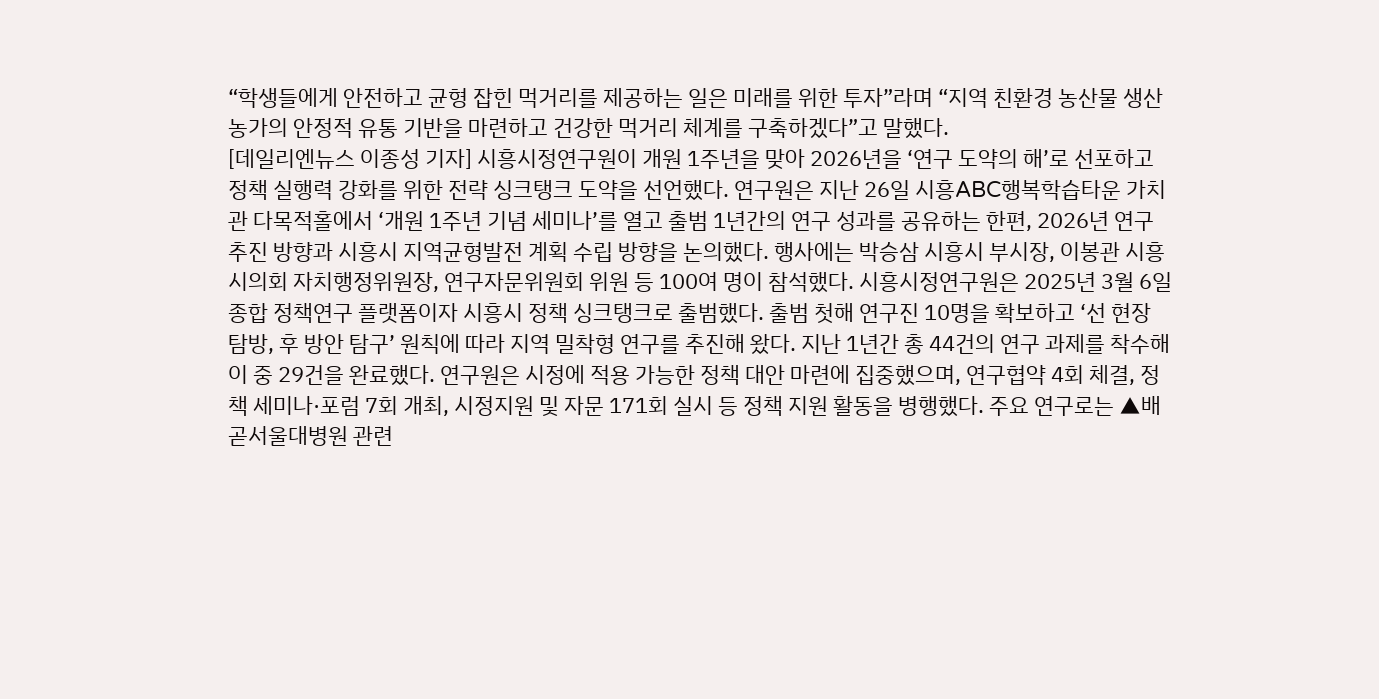“학생들에게 안전하고 균형 잡힌 먹거리를 제공하는 일은 미래를 위한 투자”라며 “지역 친환경 농산물 생산 농가의 안정적 유통 기반을 마련하고 건강한 먹거리 체계를 구축하겠다”고 말했다.
[데일리엔뉴스 이종성 기자] 시흥시정연구원이 개원 1주년을 맞아 2026년을 ‘연구 도약의 해’로 선포하고 정책 실행력 강화를 위한 전략 싱크탱크 도약을 선언했다. 연구원은 지난 26일 시흥ABC행복학습타운 가치관 다목적홀에서 ‘개원 1주년 기념 세미나’를 열고 출범 1년간의 연구 성과를 공유하는 한편, 2026년 연구 추진 방향과 시흥시 지역균형발전 계획 수립 방향을 논의했다. 행사에는 박승삼 시흥시 부시장, 이봉관 시흥시의회 자치행정위원장, 연구자문위원회 위원 등 100여 명이 참석했다. 시흥시정연구원은 2025년 3월 6일 종합 정책연구 플랫폼이자 시흥시 정책 싱크탱크로 출범했다. 출범 첫해 연구진 10명을 확보하고 ‘선 현장 탐방, 후 방안 탐구’ 원칙에 따라 지역 밀착형 연구를 추진해 왔다. 지난 1년간 총 44건의 연구 과제를 착수해 이 중 29건을 완료했다. 연구원은 시정에 적용 가능한 정책 대안 마련에 집중했으며, 연구협약 4회 체결, 정책 세미나·포럼 7회 개최, 시정지원 및 자문 171회 실시 등 정책 지원 활동을 병행했다. 주요 연구로는 ▲배곧서울대병원 관련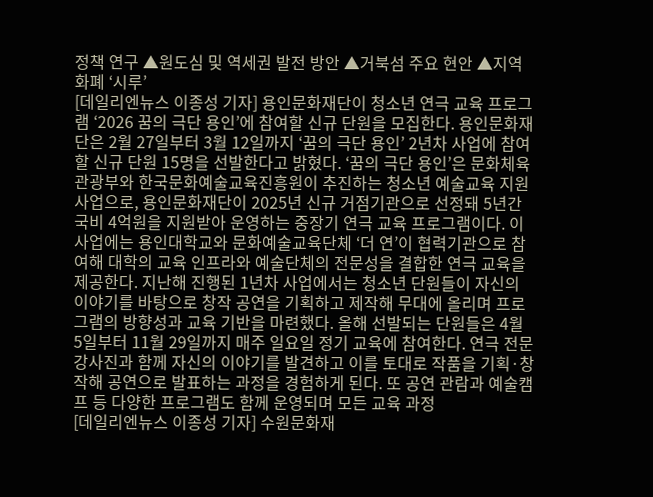정책 연구 ▲원도심 및 역세권 발전 방안 ▲거북섬 주요 현안 ▲지역화폐 ‘시루’
[데일리엔뉴스 이종성 기자] 용인문화재단이 청소년 연극 교육 프로그램 ‘2026 꿈의 극단 용인’에 참여할 신규 단원을 모집한다. 용인문화재단은 2월 27일부터 3월 12일까지 ‘꿈의 극단 용인’ 2년차 사업에 참여할 신규 단원 15명을 선발한다고 밝혔다. ‘꿈의 극단 용인’은 문화체육관광부와 한국문화예술교육진흥원이 추진하는 청소년 예술교육 지원사업으로, 용인문화재단이 2025년 신규 거점기관으로 선정돼 5년간 국비 4억원을 지원받아 운영하는 중장기 연극 교육 프로그램이다. 이 사업에는 용인대학교와 문화예술교육단체 ‘더 연’이 협력기관으로 참여해 대학의 교육 인프라와 예술단체의 전문성을 결합한 연극 교육을 제공한다. 지난해 진행된 1년차 사업에서는 청소년 단원들이 자신의 이야기를 바탕으로 창작 공연을 기획하고 제작해 무대에 올리며 프로그램의 방향성과 교육 기반을 마련했다. 올해 선발되는 단원들은 4월 5일부터 11월 29일까지 매주 일요일 정기 교육에 참여한다. 연극 전문 강사진과 함께 자신의 이야기를 발견하고 이를 토대로 작품을 기획·창작해 공연으로 발표하는 과정을 경험하게 된다. 또 공연 관람과 예술캠프 등 다양한 프로그램도 함께 운영되며 모든 교육 과정
[데일리엔뉴스 이종성 기자] 수원문화재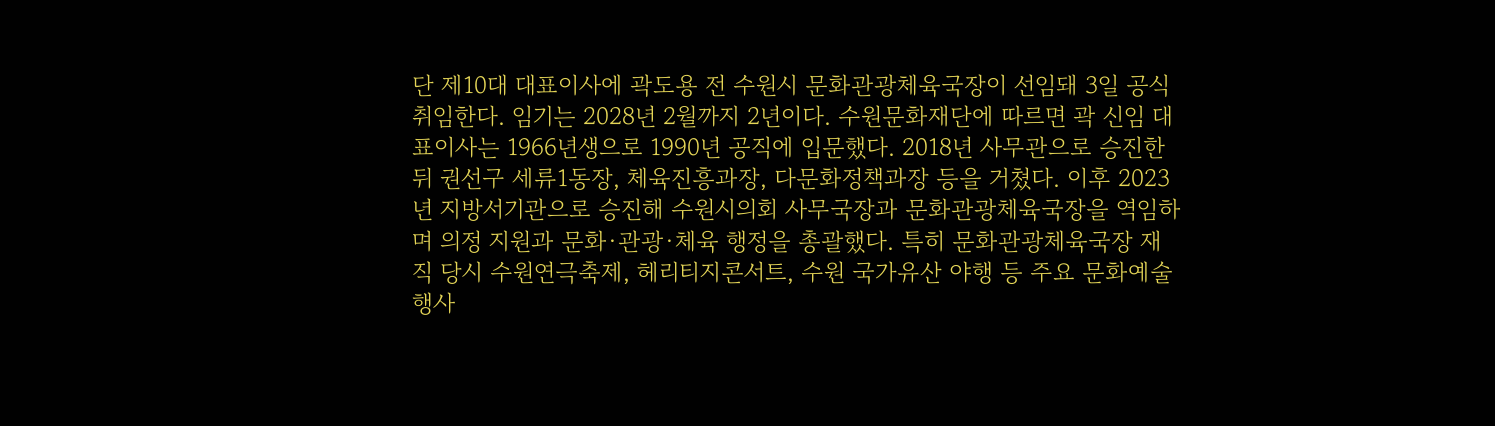단 제10대 대표이사에 곽도용 전 수원시 문화관광체육국장이 선임돼 3일 공식 취임한다. 임기는 2028년 2월까지 2년이다. 수원문화재단에 따르면 곽 신임 대표이사는 1966년생으로 1990년 공직에 입문했다. 2018년 사무관으로 승진한 뒤 권선구 세류1동장, 체육진흥과장, 다문화정책과장 등을 거쳤다. 이후 2023년 지방서기관으로 승진해 수원시의회 사무국장과 문화관광체육국장을 역임하며 의정 지원과 문화·관광·체육 행정을 총괄했다. 특히 문화관광체육국장 재직 당시 수원연극축제, 헤리티지콘서트, 수원 국가유산 야행 등 주요 문화예술 행사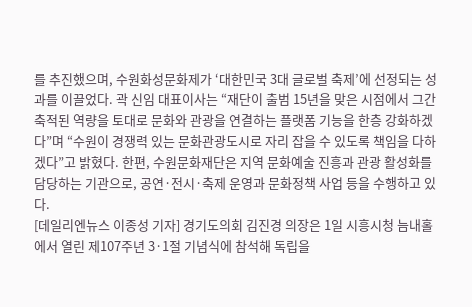를 추진했으며, 수원화성문화제가 ‘대한민국 3대 글로벌 축제’에 선정되는 성과를 이끌었다. 곽 신임 대표이사는 “재단이 출범 15년을 맞은 시점에서 그간 축적된 역량을 토대로 문화와 관광을 연결하는 플랫폼 기능을 한층 강화하겠다”며 “수원이 경쟁력 있는 문화관광도시로 자리 잡을 수 있도록 책임을 다하겠다”고 밝혔다. 한편, 수원문화재단은 지역 문화예술 진흥과 관광 활성화를 담당하는 기관으로, 공연·전시·축제 운영과 문화정책 사업 등을 수행하고 있다.
[데일리엔뉴스 이종성 기자] 경기도의회 김진경 의장은 1일 시흥시청 늠내홀에서 열린 제107주년 3·1절 기념식에 참석해 독립을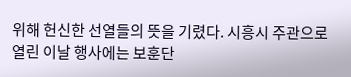위해 헌신한 선열들의 뜻을 기렸다. 시흥시 주관으로 열린 이날 행사에는 보훈단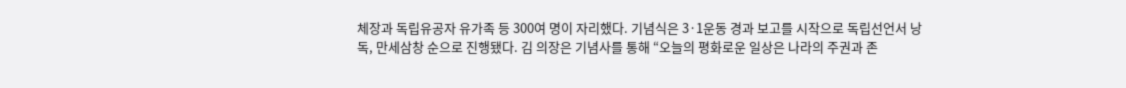체장과 독립유공자 유가족 등 300여 명이 자리했다. 기념식은 3·1운동 경과 보고를 시작으로 독립선언서 낭독, 만세삼창 순으로 진행됐다. 김 의장은 기념사를 통해 “오늘의 평화로운 일상은 나라의 주권과 존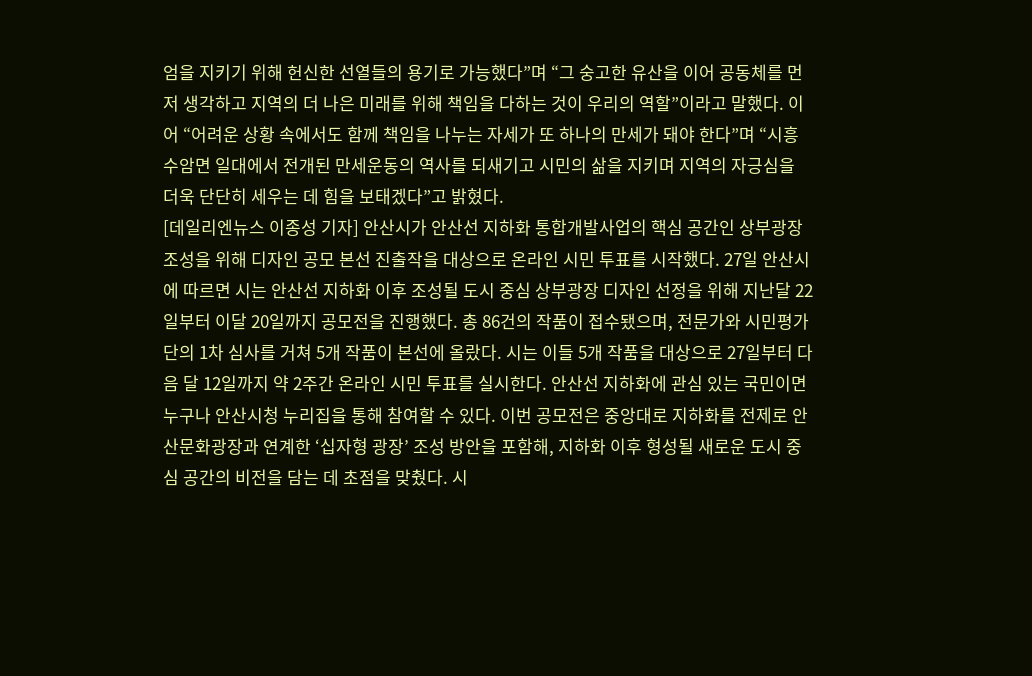엄을 지키기 위해 헌신한 선열들의 용기로 가능했다”며 “그 숭고한 유산을 이어 공동체를 먼저 생각하고 지역의 더 나은 미래를 위해 책임을 다하는 것이 우리의 역할”이라고 말했다. 이어 “어려운 상황 속에서도 함께 책임을 나누는 자세가 또 하나의 만세가 돼야 한다”며 “시흥 수암면 일대에서 전개된 만세운동의 역사를 되새기고 시민의 삶을 지키며 지역의 자긍심을 더욱 단단히 세우는 데 힘을 보태겠다”고 밝혔다.
[데일리엔뉴스 이종성 기자] 안산시가 안산선 지하화 통합개발사업의 핵심 공간인 상부광장 조성을 위해 디자인 공모 본선 진출작을 대상으로 온라인 시민 투표를 시작했다. 27일 안산시에 따르면 시는 안산선 지하화 이후 조성될 도시 중심 상부광장 디자인 선정을 위해 지난달 22일부터 이달 20일까지 공모전을 진행했다. 총 86건의 작품이 접수됐으며, 전문가와 시민평가단의 1차 심사를 거쳐 5개 작품이 본선에 올랐다. 시는 이들 5개 작품을 대상으로 27일부터 다음 달 12일까지 약 2주간 온라인 시민 투표를 실시한다. 안산선 지하화에 관심 있는 국민이면 누구나 안산시청 누리집을 통해 참여할 수 있다. 이번 공모전은 중앙대로 지하화를 전제로 안산문화광장과 연계한 ‘십자형 광장’ 조성 방안을 포함해, 지하화 이후 형성될 새로운 도시 중심 공간의 비전을 담는 데 초점을 맞췄다. 시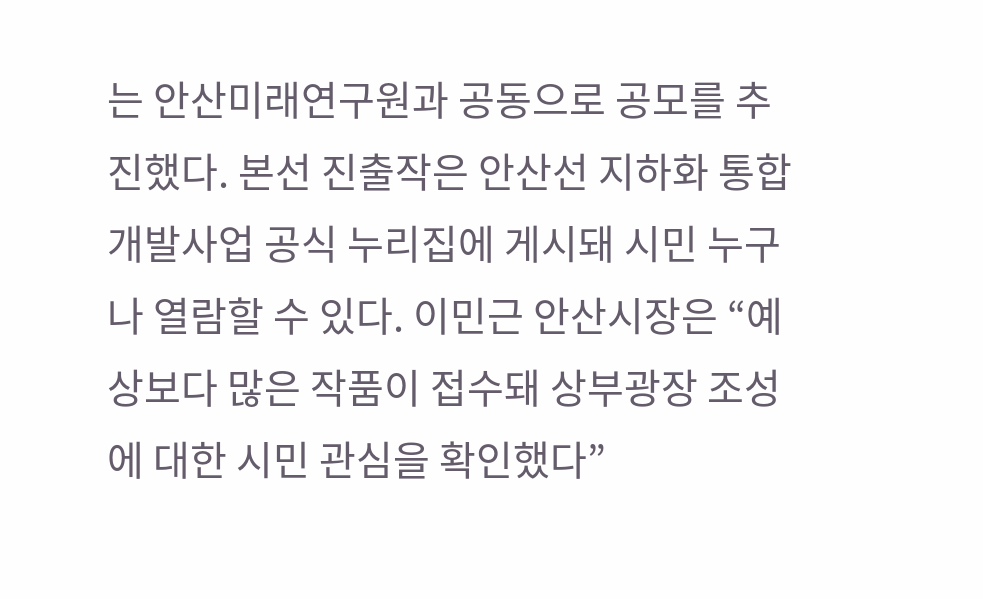는 안산미래연구원과 공동으로 공모를 추진했다. 본선 진출작은 안산선 지하화 통합개발사업 공식 누리집에 게시돼 시민 누구나 열람할 수 있다. 이민근 안산시장은 “예상보다 많은 작품이 접수돼 상부광장 조성에 대한 시민 관심을 확인했다”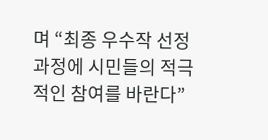며 “최종 우수작 선정 과정에 시민들의 적극적인 참여를 바란다”